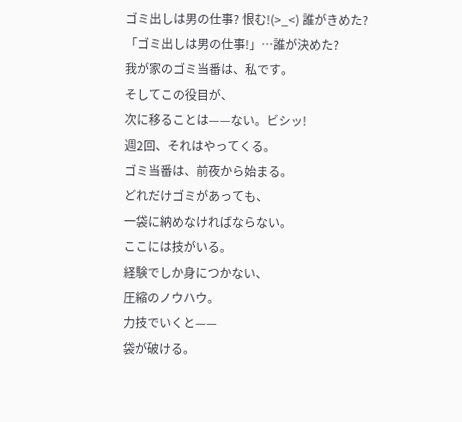ゴミ出しは男の仕事? 恨む!(>_<) 誰がきめた?
「ゴミ出しは男の仕事!」…誰が決めた?
我が家のゴミ当番は、私です。
そしてこの役目が、
次に移ることは——ない。ビシッ!
週2回、それはやってくる。
ゴミ当番は、前夜から始まる。
どれだけゴミがあっても、
一袋に納めなければならない。
ここには技がいる。
経験でしか身につかない、
圧縮のノウハウ。
力技でいくと——
袋が破ける。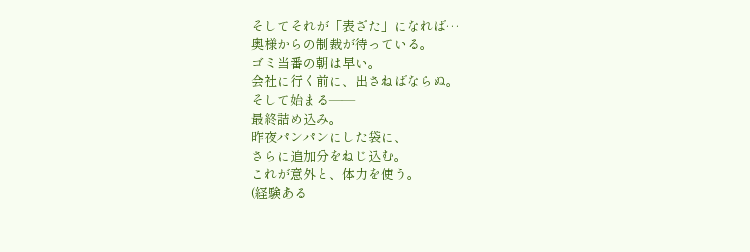そしてそれが「表ざた」になれば…
奥様からの制裁が待っている。
ゴミ当番の朝は早い。
会社に行く前に、出さねばならぬ。
そして始まる——
最終詰め込み。
昨夜パンパンにした袋に、
さらに追加分をねじ込む。
これが意外と、体力を使う。
(経験ある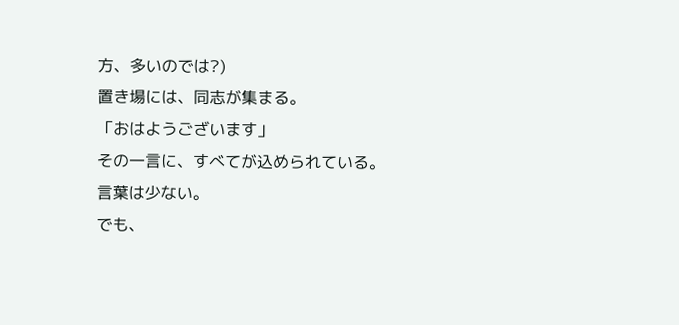方、多いのでは?)
置き場には、同志が集まる。
「おはようございます」
その一言に、すべてが込められている。
言葉は少ない。
でも、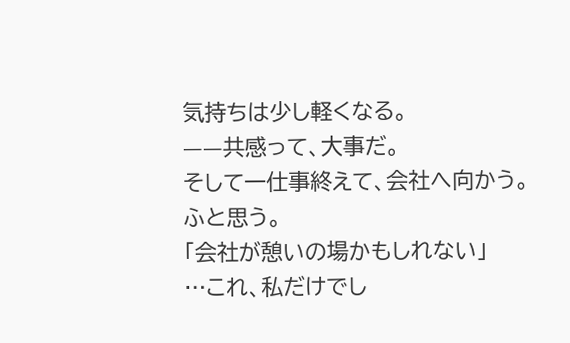気持ちは少し軽くなる。
——共感って、大事だ。
そして一仕事終えて、会社へ向かう。
ふと思う。
「会社が憩いの場かもしれない」
…これ、私だけでし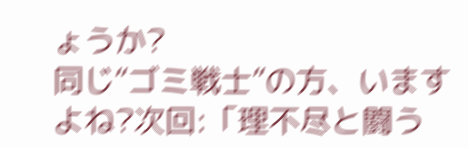ょうか?
同じ“ゴミ戦士”の方、いますよね?次回:「理不尽と闘う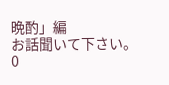晩酌」編
お話聞いて下さい。
0